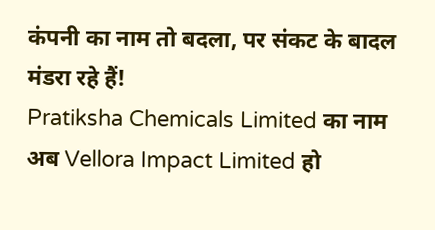कंपनी का नाम तो बदला, पर संकट के बादल मंडरा रहे हैं!
Pratiksha Chemicals Limited का नाम अब Vellora Impact Limited हो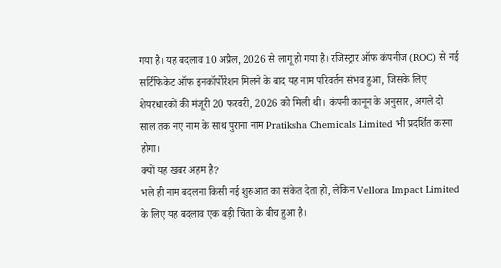गया है। यह बदलाव 10 अप्रैल, 2026 से लागू हो गया है। रजिस्ट्रार ऑफ कंपनीज (ROC) से नई सर्टिफिकेट ऑफ इनकॉर्पोरेशन मिलने के बाद यह नाम परिवर्तन संभव हुआ, जिसके लिए शेयरधारकों की मंजूरी 20 फरवरी, 2026 को मिली थी। कंपनी कानून के अनुसार, अगले दो साल तक नए नाम के साथ पुराना नाम Pratiksha Chemicals Limited भी प्रदर्शित करना होगा।
क्यों यह खबर अहम है?
भले ही नाम बदलना किसी नई शुरुआत का संकेत देता हो, लेकिन Vellora Impact Limited के लिए यह बदलाव एक बड़ी चिंता के बीच हुआ है।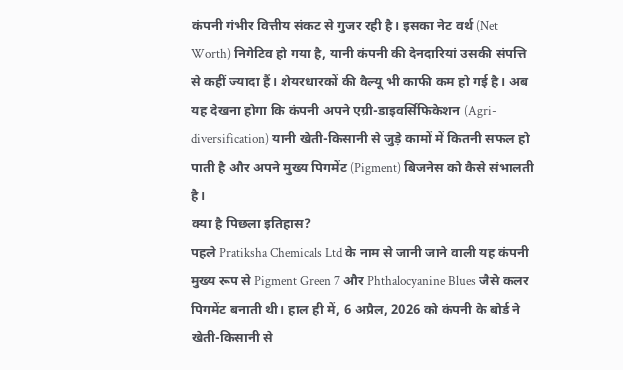कंपनी गंभीर वित्तीय संकट से गुजर रही है। इसका नेट वर्थ (Net Worth) निगेटिव हो गया है, यानी कंपनी की देनदारियां उसकी संपत्ति से कहीं ज्यादा हैं। शेयरधारकों की वैल्यू भी काफी कम हो गई है। अब यह देखना होगा कि कंपनी अपने एग्री-डाइवर्सिफिकेशन (Agri-diversification) यानी खेती-किसानी से जुड़े कामों में कितनी सफल हो पाती है और अपने मुख्य पिगमेंट (Pigment) बिजनेस को कैसे संभालती है।
क्या है पिछला इतिहास?
पहले Pratiksha Chemicals Ltd के नाम से जानी जाने वाली यह कंपनी मुख्य रूप से Pigment Green 7 और Phthalocyanine Blues जैसे कलर पिगमेंट बनाती थी। हाल ही में, 6 अप्रैल, 2026 को कंपनी के बोर्ड ने खेती-किसानी से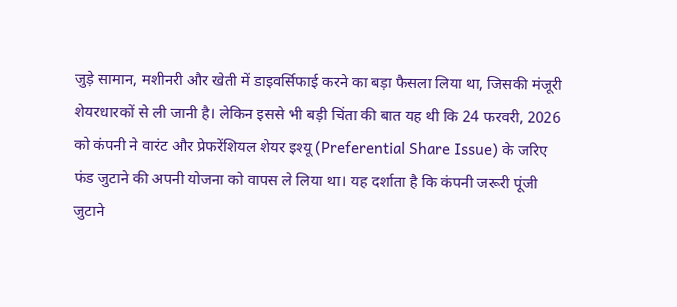जुड़े सामान, मशीनरी और खेती में डाइवर्सिफाई करने का बड़ा फैसला लिया था, जिसकी मंजूरी शेयरधारकों से ली जानी है। लेकिन इससे भी बड़ी चिंता की बात यह थी कि 24 फरवरी, 2026 को कंपनी ने वारंट और प्रेफरेंशियल शेयर इश्यू (Preferential Share Issue) के जरिए फंड जुटाने की अपनी योजना को वापस ले लिया था। यह दर्शाता है कि कंपनी जरूरी पूंजी जुटाने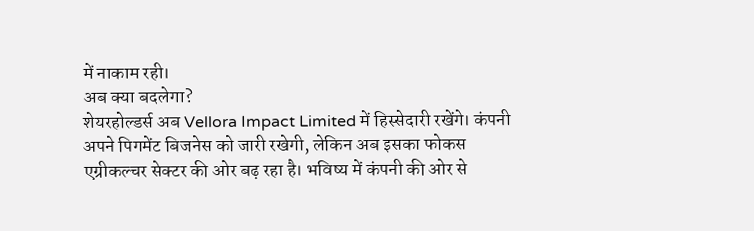में नाकाम रही।
अब क्या बदलेगा?
शेयरहोल्डर्स अब Vellora Impact Limited में हिस्सेदारी रखेंगे। कंपनी अपने पिगमेंट बिजनेस को जारी रखेगी, लेकिन अब इसका फोकस एग्रीकल्चर सेक्टर की ओर बढ़ रहा है। भविष्य में कंपनी की ओर से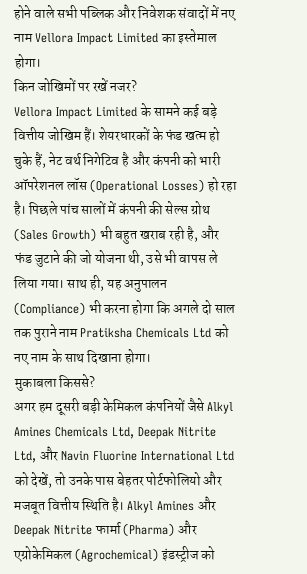होने वाले सभी पब्लिक और निवेशक संवादों में नए नाम Vellora Impact Limited का इस्तेमाल होगा।
किन जोखिमों पर रखें नजर?
Vellora Impact Limited के सामने कई बड़े वित्तीय जोखिम हैं। शेयरधारकों के फंड खत्म हो चुके हैं, नेट वर्थ निगेटिव है और कंपनी को भारी ऑपरेशनल लॉस (Operational Losses) हो रहा है। पिछले पांच सालों में कंपनी की सेल्स ग्रोथ (Sales Growth) भी बहुत खराब रही है, और फंड जुटाने की जो योजना थी, उसे भी वापस ले लिया गया। साथ ही, यह अनुपालन (Compliance) भी करना होगा कि अगले दो साल तक पुराने नाम Pratiksha Chemicals Ltd को नए नाम के साथ दिखाना होगा।
मुकाबला किससे?
अगर हम दूसरी बड़ी केमिकल कंपनियों जैसे Alkyl Amines Chemicals Ltd, Deepak Nitrite Ltd, और Navin Fluorine International Ltd को देखें, तो उनके पास बेहतर पोर्टफोलियो और मजबूत वित्तीय स्थिति है। Alkyl Amines और Deepak Nitrite फार्मा (Pharma) और एग्रोकेमिकल (Agrochemical) इंडस्ट्रीज को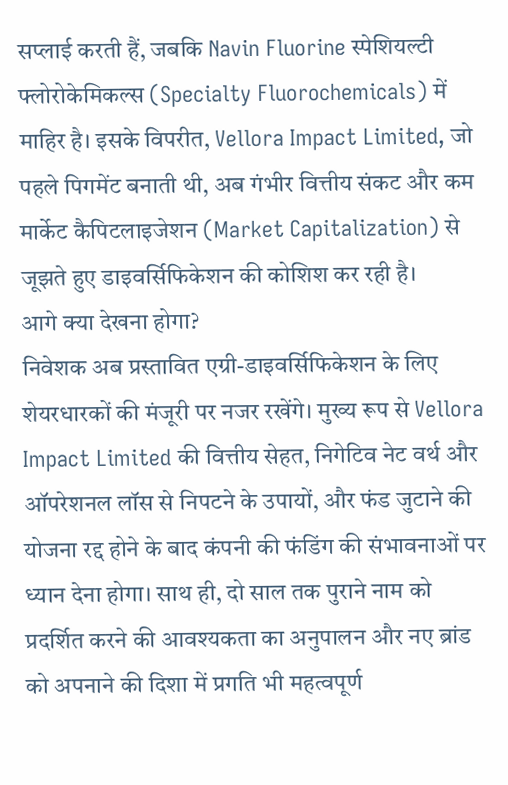सप्लाई करती हैं, जबकि Navin Fluorine स्पेशियल्टी फ्लोरोकेमिकल्स (Specialty Fluorochemicals) में माहिर है। इसके विपरीत, Vellora Impact Limited, जो पहले पिगमेंट बनाती थी, अब गंभीर वित्तीय संकट और कम मार्केट कैपिटलाइजेशन (Market Capitalization) से जूझते हुए डाइवर्सिफिकेशन की कोशिश कर रही है।
आगे क्या देखना होगा?
निवेशक अब प्रस्तावित एग्री-डाइवर्सिफिकेशन के लिए शेयरधारकों की मंजूरी पर नजर रखेंगे। मुख्य रूप से Vellora Impact Limited की वित्तीय सेहत, निगेटिव नेट वर्थ और ऑपरेशनल लॉस से निपटने के उपायों, और फंड जुटाने की योजना रद्द होने के बाद कंपनी की फंडिंग की संभावनाओं पर ध्यान देना होगा। साथ ही, दो साल तक पुराने नाम को प्रदर्शित करने की आवश्यकता का अनुपालन और नए ब्रांड को अपनाने की दिशा में प्रगति भी महत्वपूर्ण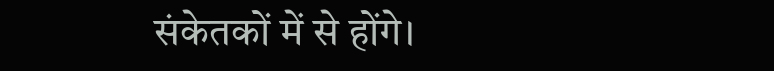संकेतकों में से होंगे।